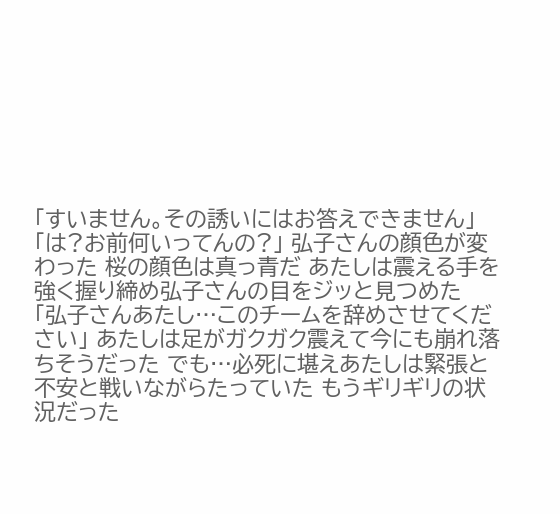「すいません。その誘いにはお答えできません」 「は?お前何いってんの?」 弘子さんの顔色が変わった 桜の顔色は真っ青だ あたしは震える手を強く握り締め弘子さんの目をジッと見つめた 「弘子さんあたし…このチームを辞めさせてください」 あたしは足がガクガク震えて今にも崩れ落ちそうだった でも…必死に堪えあたしは緊張と不安と戦いながらたっていた もうギリギリの状況だった